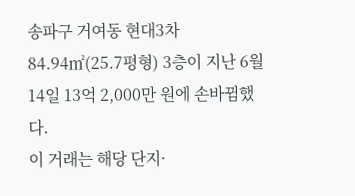송파구 거여동 현대3차 84.94㎡(25.7평형) 3층이 지난 6월 14일 13억 2,000만 원에 손바뀜했다.
이 거래는 해당 단지·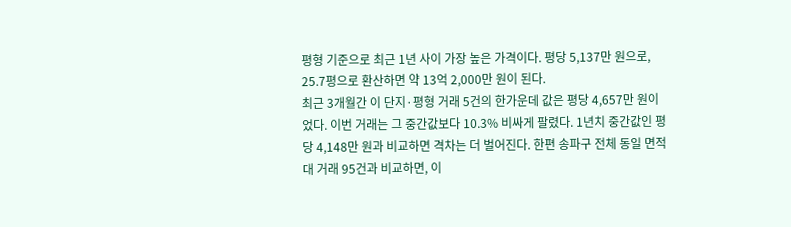평형 기준으로 최근 1년 사이 가장 높은 가격이다. 평당 5,137만 원으로, 25.7평으로 환산하면 약 13억 2,000만 원이 된다.
최근 3개월간 이 단지·평형 거래 5건의 한가운데 값은 평당 4,657만 원이었다. 이번 거래는 그 중간값보다 10.3% 비싸게 팔렸다. 1년치 중간값인 평당 4,148만 원과 비교하면 격차는 더 벌어진다. 한편 송파구 전체 동일 면적대 거래 95건과 비교하면, 이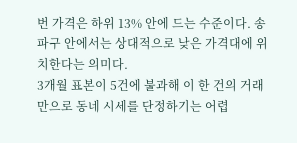번 가격은 하위 13% 안에 드는 수준이다. 송파구 안에서는 상대적으로 낮은 가격대에 위치한다는 의미다.
3개월 표본이 5건에 불과해 이 한 건의 거래만으로 동네 시세를 단정하기는 어렵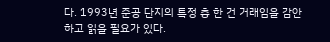다. 1993년 준공 단지의 특정 층 한 건 거래임을 감안하고 읽을 필요가 있다.